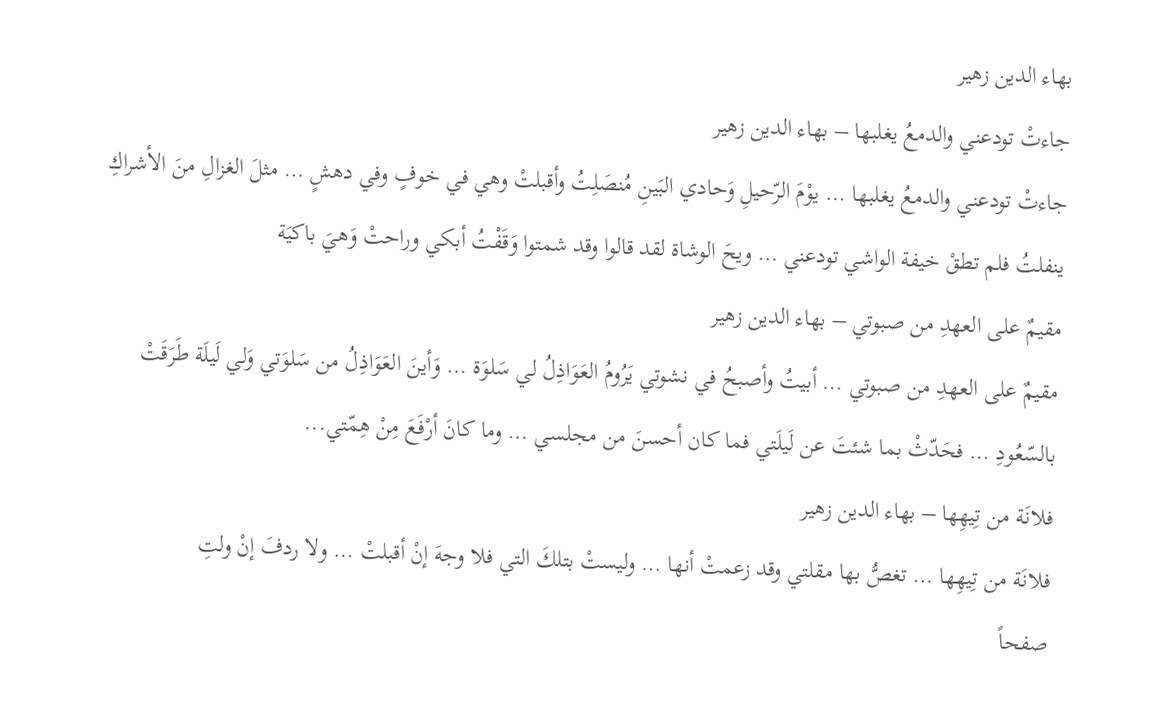بهاء الدين زهير
جاءتْ تودعني والدمعُ يغلبها – بهاء الدين زهير
جاءتْ تودعني والدمعُ يغلبها … يوْمَ الرّحيلِ وَحادي البَينِ مُنصَلِتُ وأقبلتْ وهي في خوفٍ وفي دهشٍ … مثلَ الغزالِ منَ الأشراكِ ينفلتُ فلم تطقْ خيفة الواشي تودعني … ويحَ الوشاة لقد قالوا وقد شمتوا وَقَفْتُ أبكي وراحتْ وَهيَ باكيَة
مقيمٌ على العهدِ من صبوتي – بهاء الدين زهير
مقيمٌ على العهدِ من صبوتي … أبيتُ وأصبحُ في نشوتي يَرُومُ العَوَاذِلُ لي سَلوَة … وَأينَ العَوَاذِلُ من سَلوَتي وَلي لَيلَة طَرَقَتْ بالسّعُودِ … فحَدّثْ بما شئتَ عن لَيلَتي فما كان أحسنَ من مجلسي … وما كانَ أرْفَعَ مِنْ هِمّتي...
فلانَة من تِيهِها – بهاء الدين زهير
فلانَة من تِيهِها … تغصُّ بها مقلتي وقد زعمتْ أنها … وليستْ بتلكَ التي فلا وجهَ إنْ أقبلتْ … ولا ردفَ إنْ ولتِ
صفحاً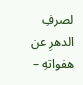لصرفِ الدهرِ عن هفواتهِ –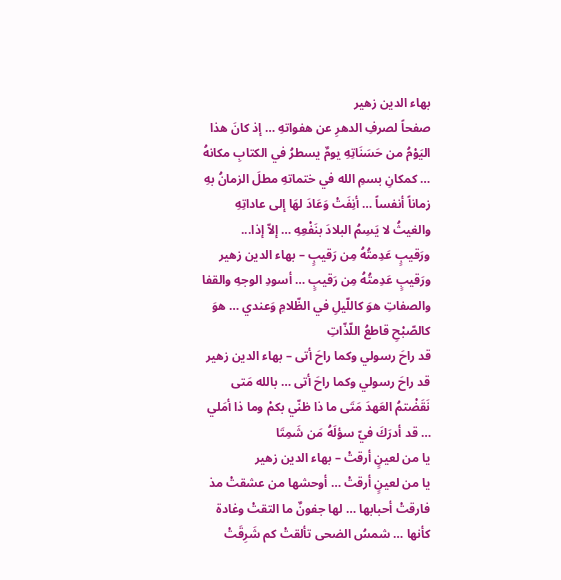بهاء الدين زهير
صفحاً لصرفِ الدهرِ عن هفواتهِ … إذ كانَ هذا اليَوْمُ من حَسَنَاتِهِ يومٌ يسطرُ في الكتابِ مكانهُ … كمكانِ بسمِ الله في ختماتهِ مطلَ الزمانُ بهِ زماناً أنفساً … أنِفَتْ وَعَادَ لهَا إلى عاداتِهِ والغيثُ لا يَسِمُ البلادَ بنَفْعِهِ … إلاّ إذا...
ورَقيبٍ عَدِمتُهُ مِن رَقيبٍ – بهاء الدين زهير
ورَقيبٍ عَدِمتُهُ مِن رَقيبٍ … أسودِ الوجهِ والقفا والصفاتِ هوَ كاللّيلِ في الظّلامِ وَعندي … هوَ كالصّبْحِ قاطعُ اللّذّاتِ
قد راحَ رسولي وكما راحَ أتى – بهاء الدين زهير
قد راحَ رسولي وكما راحَ أتى … بالله مَتى نَقَضْتمُ العَهدَ مَتَى ما ذا ظنّي بكمْ وما ذا أمَلي … قد أدرَكَ فيّ سؤلَهُ مَن شَمِتَا
يا من لعينٍ أرقتْ – بهاء الدين زهير
يا من لعينٍ أرقتْ … أوحشها من عشقتْ مذ فارقتْ أحبابها … لها جفونٌ ما التقتْ وغادة كأنها … شمسُ الضحى تألقتْ كم شَرِقَتْ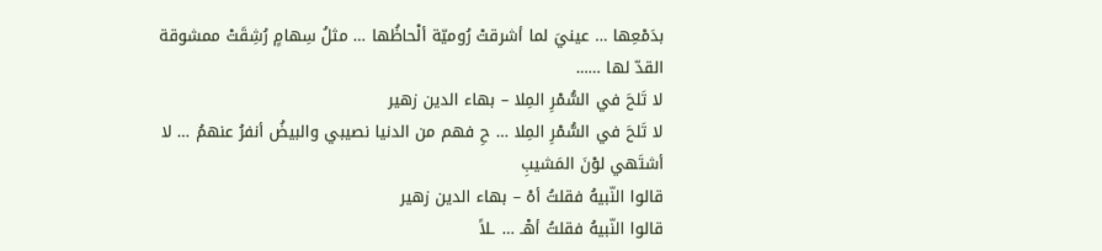بدَمْعِها … عينيَ لما أشرقتْ رُوميّة ألْحاظُها … مثلُ سِهامٍ رُشِقَتْ ممشوقة القدّ لها …...
لا تَلحَ في السُّمْرِ المِلا – بهاء الدين زهير
لا تَلحَ في السُّمْرِ المِلا … حِ فهم من الدنيا نصيبي والبيضُ أنفرُ عنهمُ … لا أشتَهي لوْنَ المَشيبِ
قالوا النّبيهُ فقلتُ أهْ – بهاء الدين زهير
قالوا النّبيهُ فقلتُ أهْـ … ـلاً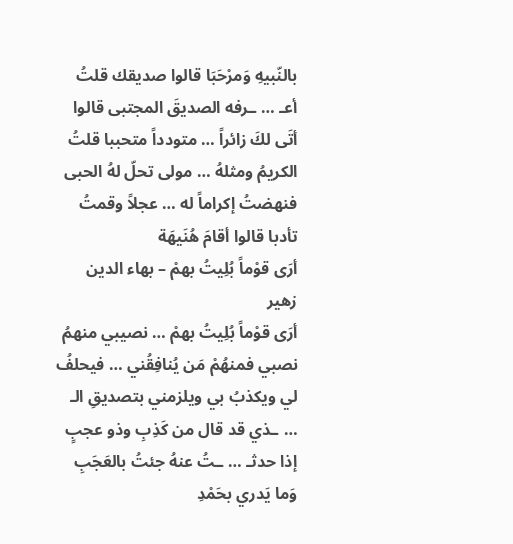بالنّبيهِ وَمرْحَبَا قالوا صديقك قلتُ أعـ … ـرفه الصديقَ المجتبى قالوا أتَى لكَ زائراً … متودداً متحببا قلتُ الكريمُ ومثلهُ … مولى تحلّ لهُ الحبى فنهضتُ إكراماً له … عجلاً وقمتُ تأدبا قالوا أقامَ هُنَيهَة
أرَى قوْماً بُلِيتُ بهمْ – بهاء الدين زهير
أرَى قوْماً بُلِيتُ بهمْ … نصيبي منهمُ نصبي فمنهُمْ مَن يُنافِقُني … فيحلفُ لي ويكذبُ بي ويلزمني بتصديقِ الـ … ـذي قد قال من كَذِبِ وذو عجبٍ إذا حدثـ … ـتُ عنهُ جئتُ بالعَجَبِ وَما يَدري بحَمْدِ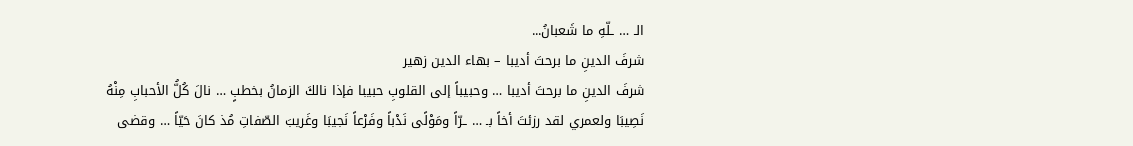الـ … ـلّهِ ما شَعبانُ...
شرفَ الدينِ ما برحتَ أديبا – بهاء الدين زهير
شرفَ الدينِ ما برحتَ أديبا … وحبيباً إلى القلوبِ حبيبا فإذا نالكَ الزمانُ بخطبٍ … نالَ كُلُّ الأحبابِ مِنْهُ نَصِيبَا ولعمري لقد رزئتَ أخاً بـ … ـرّاً ومَوْلًى نَدْباً وفَرْعاً نَجيبَا وغَريبَ الصّفاتِ مُذ كانَ حَيّاً … وقضى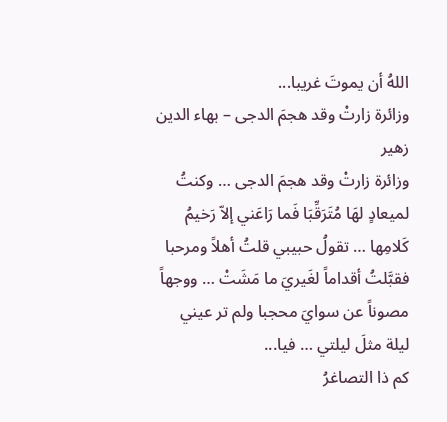اللهُ أن يموتَ غريبا...
وزائرة زارتْ وقد هجمَ الدجى – بهاء الدين زهير
وزائرة زارتْ وقد هجمَ الدجى … وكنتُ لميعادٍ لهَا مُتَرَقِّبَا فَما رَاعَني إلاّ رَخيمُ كَلامِها … تقولُ حبيبي قلتُ أهلاً ومرحبا فقبَّلتُ أقداماً لغَيريَ ما مَشَتْ … ووجهاً مصوناً عن سوايَ محجبا ولم تر عيني ليلة مثلَ ليلتي … فيا...
كم ذا التصاغرُ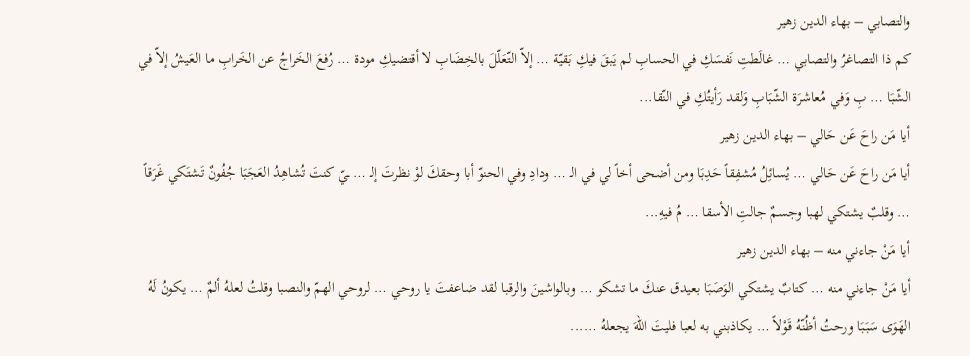والتصابي – بهاء الدين زهير
كم ذا التصاغرُ والتصابي … غالَطتِ نَفسَكِ في الحسابِ لم يَبقَ فيكِ بَقيّة … إلاّ التّعَلّلَ بالخِضَابِ لا أقتضيكِ مودة … رُفعَ الخَراجُ عن الخَرابِ ما العَيشُ إلاّ في الشّبَا … بِ وَفي مُعاشرَة الشّبَابِ وَلقد رَأيتُكِ في النّقا...
أيا مَن راحَ عَن حَالي – بهاء الدين زهير
أيا مَن راحَ عَن حَالي … يُسائِلُ مُشفِقاً حَدِبَا ومن أضحى أخاً لي في الـ … ودادِ وفي الحنوّ أبا وحقكَ لوْ نظرتَ إلـ … ـيّ كنتَ تُشاهِدُ العَجَبَا جُفُونٌ تَشتَكي غَرَقاً … وقلبٌ يشتكي لهبا وجسمٌ جالتِ الأسقا … مُ فيهِ...
أيا مَنْ جاءني منه – بهاء الدين زهير
أيا مَنْ جاءني منه … كتابٌ يشتكي الوَصَبَا بعيدق عنكَ ما تشكو … وبالواشينَ والرقبا لقد ضاعفتَ يا روحي … لروحي الهمّ والنصبا وقلتُ لعلهُ ألمٌ … يكونُ لَهُ الهَوَى سَبَبَا ورحتُ أظُنّهُ قَوْلاً … يكاذبني به لعبا فليتَ اللهَ يجعلهُ …...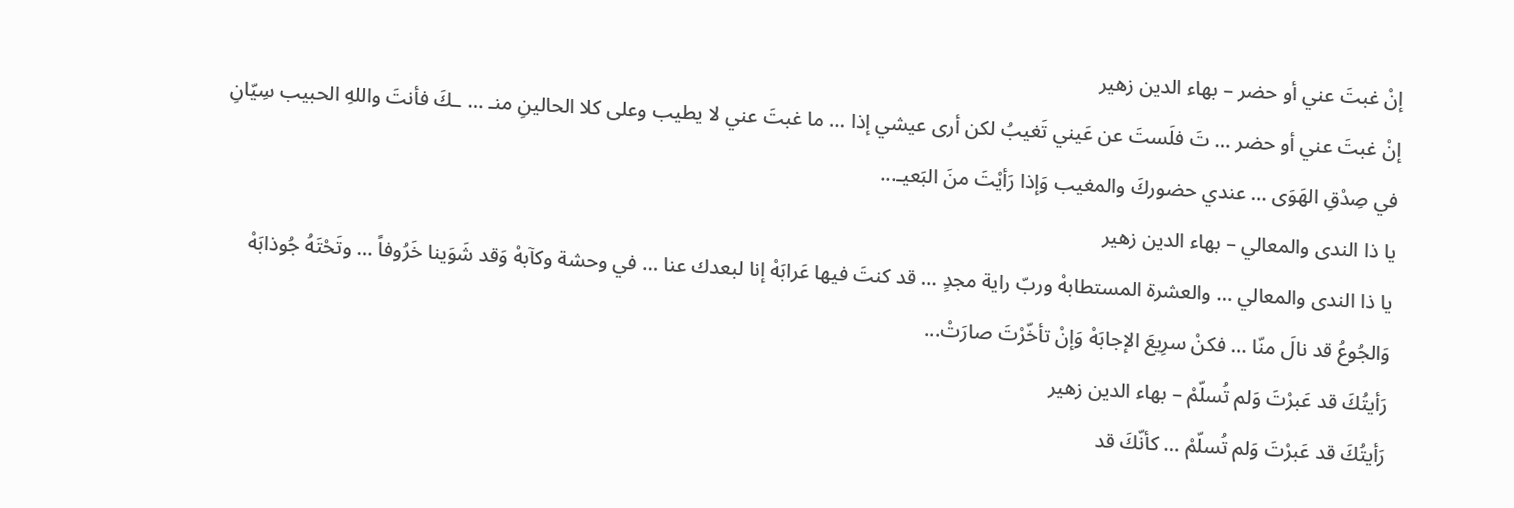إنْ غبتَ عني أو حضر – بهاء الدين زهير
إنْ غبتَ عني أو حضر … تَ فلَستَ عن عَيني تَغيبُ لكن أرى عيشي إذا … ما غبتَ عني لا يطيب وعلى كلا الحالينِ منـ … ـكَ فأنتَ واللهِ الحبيب سِيّانِ في صِدْقِ الهَوَى … عندي حضوركَ والمغيب وَإذا رَأيْتَ منَ البَعيـ...
يا ذا الندى والمعالي – بهاء الدين زهير
يا ذا الندى والمعالي … والعشرة المستطابهْ وربّ راية مجدٍ … قد كنتَ فيها عَرابَهْ إنا لبعدك عنا … في وحشة وكآبهْ وَقد شَوَينا خَرُوفاً … وتَحْتَهُ جُوذابَهْ وَالجُوعُ قد نالَ منّا … فكنْ سرِيعَ الإجابَهْ وَإنْ تأخّرْتَ صارَتْ...
رَأيتُكَ قد عَبرْتَ وَلم تُسلّمْ – بهاء الدين زهير
رَأيتُكَ قد عَبرْتَ وَلم تُسلّمْ … كأنّكَ قد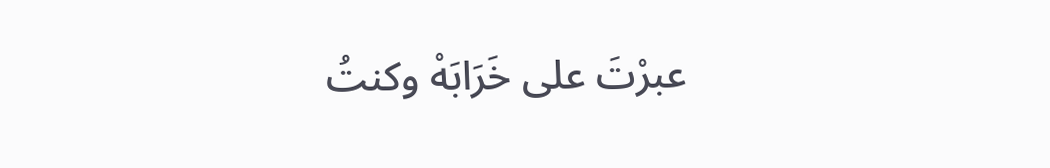عبرْتَ على خَرَابَهْ وكنتُ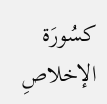كسُورَة الإخلاصِ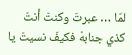لمّا … عبرتَ وكنتَ أنتَ كذي جنابهْ فكيفَ نسيتَ يا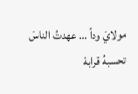مولايَ وداً … عهدتُ الناسَ تحسبهُ قرابهْ